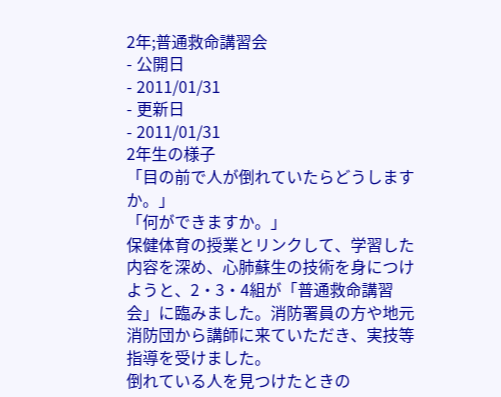2年;普通救命講習会
- 公開日
- 2011/01/31
- 更新日
- 2011/01/31
2年生の様子
「目の前で人が倒れていたらどうしますか。」
「何ができますか。」
保健体育の授業とリンクして、学習した内容を深め、心肺蘇生の技術を身につけようと、2・3・4組が「普通救命講習会」に臨みました。消防署員の方や地元消防団から講師に来ていただき、実技等指導を受けました。
倒れている人を見つけたときの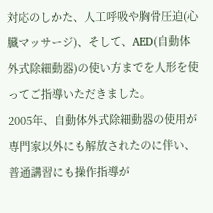対応のしかた、人工呼吸や胸骨圧迫(心臓マッサージ)、そして、AED(自動体外式除細動器)の使い方までを人形を使ってご指導いただきました。
2005年、自動体外式除細動器の使用が専門家以外にも解放されたのに伴い、普通講習にも操作指導が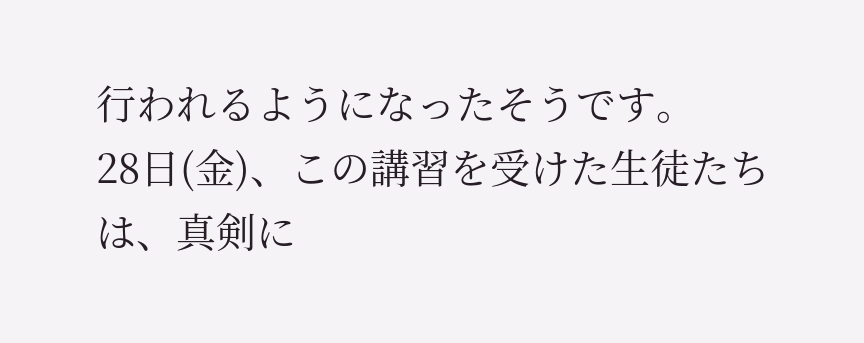行われるようになったそうです。
28日(金)、この講習を受けた生徒たちは、真剣に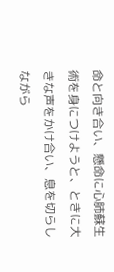命と向き合い、懸命に心肺蘇生術を身につけようと、ときに大きな声をかけ合い、息を切らしながら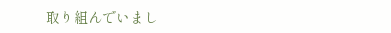取り組んでいまし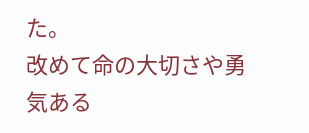た。
改めて命の大切さや勇気ある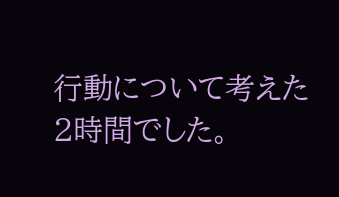行動について考えた2時間でした。